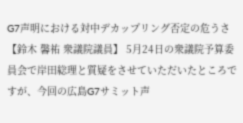G7声明における対中デカップリング否定の危うさ
【鈴木 馨祐 衆議院議員】 5月24日の衆議院予算委員会で岸田総理と質疑をさせていただいたところですが、今回の広島G7サミット声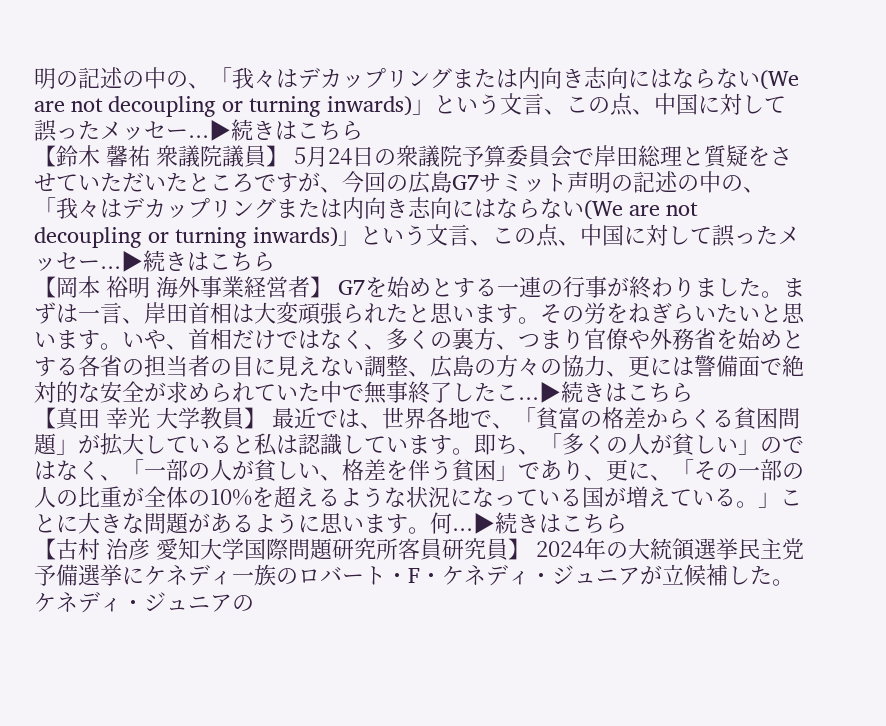明の記述の中の、「我々はデカップリングまたは内向き志向にはならない(We are not decoupling or turning inwards)」という文言、この点、中国に対して誤ったメッセー...▶続きはこちら
【鈴木 馨祐 衆議院議員】 5月24日の衆議院予算委員会で岸田総理と質疑をさせていただいたところですが、今回の広島G7サミット声明の記述の中の、「我々はデカップリングまたは内向き志向にはならない(We are not decoupling or turning inwards)」という文言、この点、中国に対して誤ったメッセー...▶続きはこちら
【岡本 裕明 海外事業経営者】 G7を始めとする一連の行事が終わりました。まずは一言、岸田首相は大変頑張られたと思います。その労をねぎらいたいと思います。いや、首相だけではなく、多くの裏方、つまり官僚や外務省を始めとする各省の担当者の目に見えない調整、広島の方々の協力、更には警備面で絶対的な安全が求められていた中で無事終了したこ...▶続きはこちら
【真田 幸光 大学教員】 最近では、世界各地で、「貧富の格差からくる貧困問題」が拡大していると私は認識しています。即ち、「多くの人が貧しい」のではなく、「一部の人が貧しい、格差を伴う貧困」であり、更に、「その一部の人の比重が全体の10%を超えるような状況になっている国が増えている。」ことに大きな問題があるように思います。何...▶続きはこちら
【古村 治彦 愛知大学国際問題研究所客員研究員】 2024年の大統領選挙民主党予備選挙にケネディ一族のロバート・F・ケネディ・ジュニアが立候補した。ケネディ・ジュニアの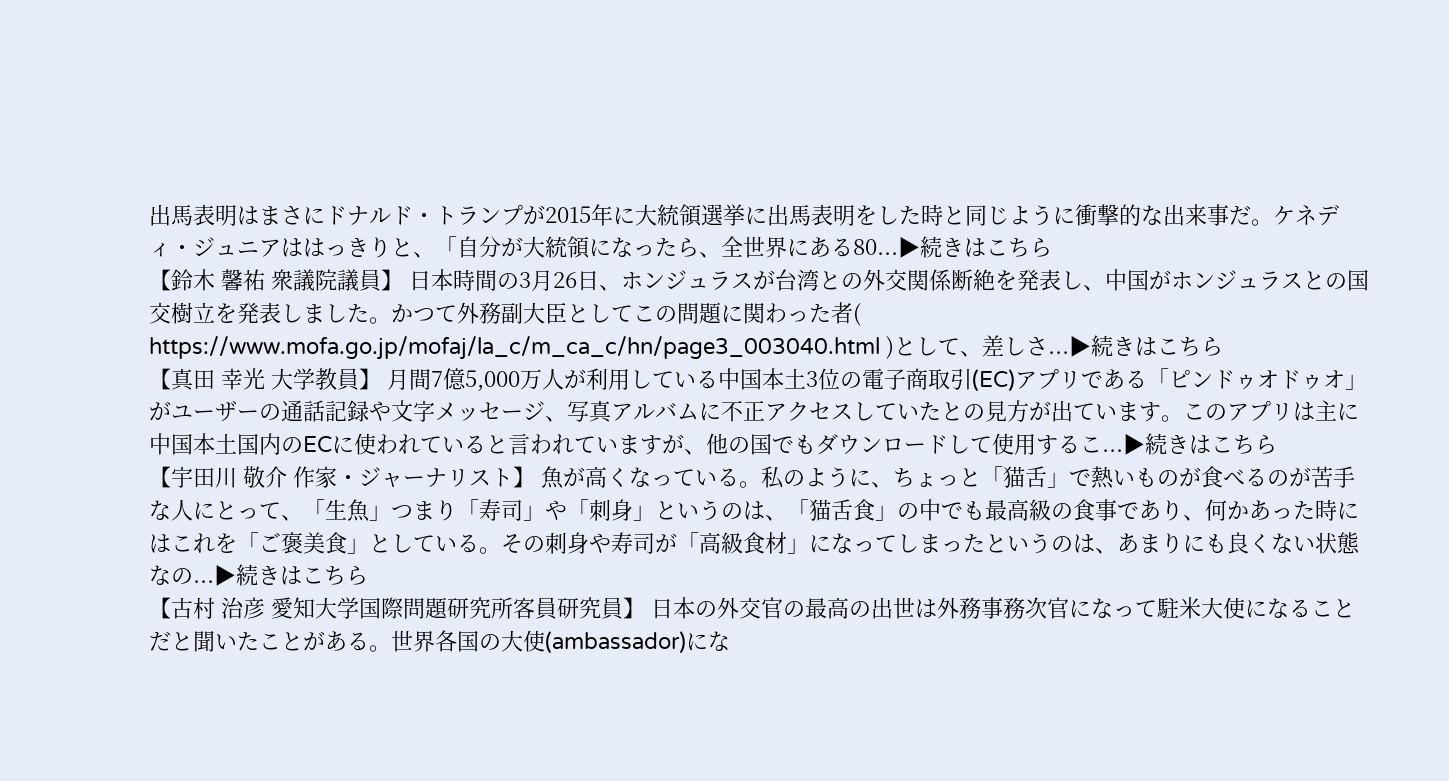出馬表明はまさにドナルド・トランプが2015年に大統領選挙に出馬表明をした時と同じように衝撃的な出来事だ。ケネディ・ジュニアははっきりと、「自分が大統領になったら、全世界にある80...▶続きはこちら
【鈴木 馨祐 衆議院議員】 日本時間の3月26日、ホンジュラスが台湾との外交関係断絶を発表し、中国がホンジュラスとの国交樹立を発表しました。かつて外務副大臣としてこの問題に関わった者( https://www.mofa.go.jp/mofaj/la_c/m_ca_c/hn/page3_003040.html )として、差しさ...▶続きはこちら
【真田 幸光 大学教員】 月間7億5,000万人が利用している中国本土3位の電子商取引(EC)アプリである「ピンドゥオドゥオ」がユーザーの通話記録や文字メッセージ、写真アルバムに不正アクセスしていたとの見方が出ています。このアプリは主に中国本土国内のECに使われていると言われていますが、他の国でもダウンロードして使用するこ...▶続きはこちら
【宇田川 敬介 作家・ジャーナリスト】 魚が高くなっている。私のように、ちょっと「猫舌」で熱いものが食べるのが苦手な人にとって、「生魚」つまり「寿司」や「刺身」というのは、「猫舌食」の中でも最高級の食事であり、何かあった時にはこれを「ご褒美食」としている。その刺身や寿司が「高級食材」になってしまったというのは、あまりにも良くない状態なの...▶続きはこちら
【古村 治彦 愛知大学国際問題研究所客員研究員】 日本の外交官の最高の出世は外務事務次官になって駐米大使になることだと聞いたことがある。世界各国の大使(ambassador)にな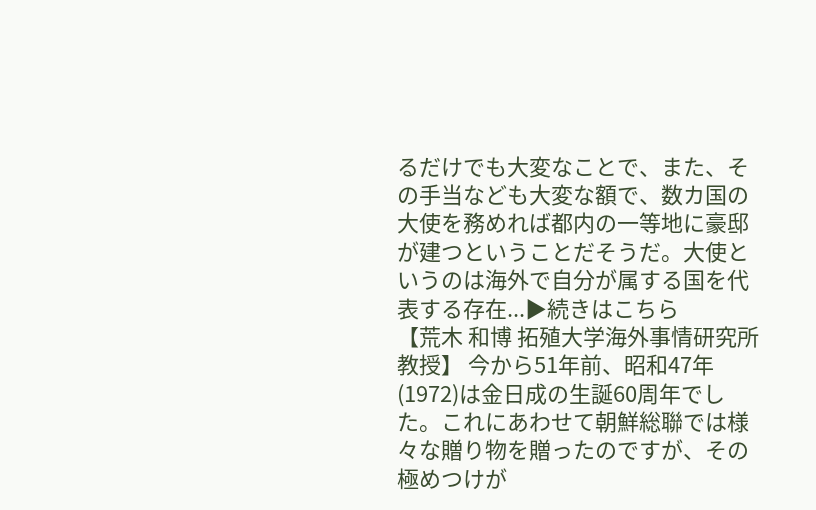るだけでも大変なことで、また、その手当なども大変な額で、数カ国の大使を務めれば都内の一等地に豪邸が建つということだそうだ。大使というのは海外で自分が属する国を代表する存在...▶続きはこちら
【荒木 和博 拓殖大学海外事情研究所教授】 今から51年前、昭和47年(1972)は金日成の生誕60周年でした。これにあわせて朝鮮総聯では様々な贈り物を贈ったのですが、その極めつけが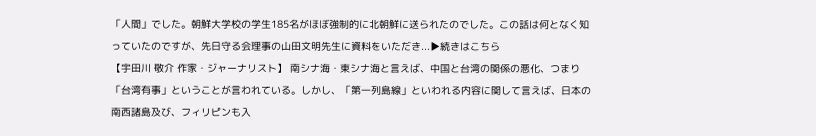「人間」でした。朝鮮大学校の学生185名がほぼ強制的に北朝鮮に送られたのでした。この話は何となく知っていたのですが、先日守る会理事の山田文明先生に資料をいただき...▶続きはこちら
【宇田川 敬介 作家・ジャーナリスト】 南シナ海・東シナ海と言えば、中国と台湾の関係の悪化、つまり「台湾有事」ということが言われている。しかし、「第一列島線」といわれる内容に関して言えば、日本の南西諸島及び、フィリピンも入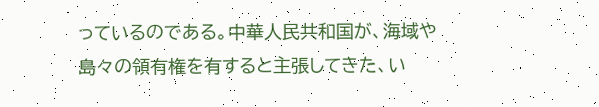っているのである。中華人民共和国が、海域や島々の領有権を有すると主張してきた、い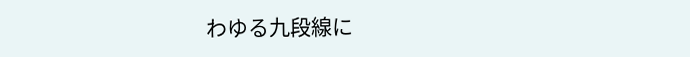わゆる九段線に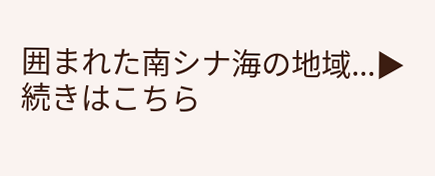囲まれた南シナ海の地域...▶続きはこちら